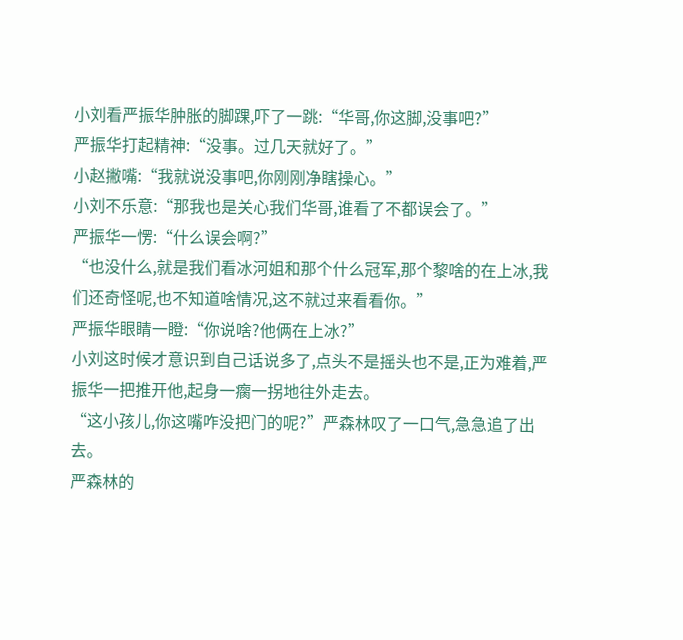小刘看严振华肿胀的脚踝,吓了一跳:“华哥,你这脚,没事吧?”
严振华打起精神:“没事。过几天就好了。”
小赵撇嘴:“我就说没事吧,你刚刚净瞎操心。”
小刘不乐意:“那我也是关心我们华哥,谁看了不都误会了。”
严振华一愣:“什么误会啊?”
“也没什么,就是我们看冰河姐和那个什么冠军,那个黎啥的在上冰,我们还奇怪呢,也不知道啥情况,这不就过来看看你。”
严振华眼睛一瞪:“你说啥?他俩在上冰?”
小刘这时候才意识到自己话说多了,点头不是摇头也不是,正为难着,严振华一把推开他,起身一瘸一拐地往外走去。
“这小孩儿,你这嘴咋没把门的呢?”严森林叹了一口气,急急追了出去。
严森林的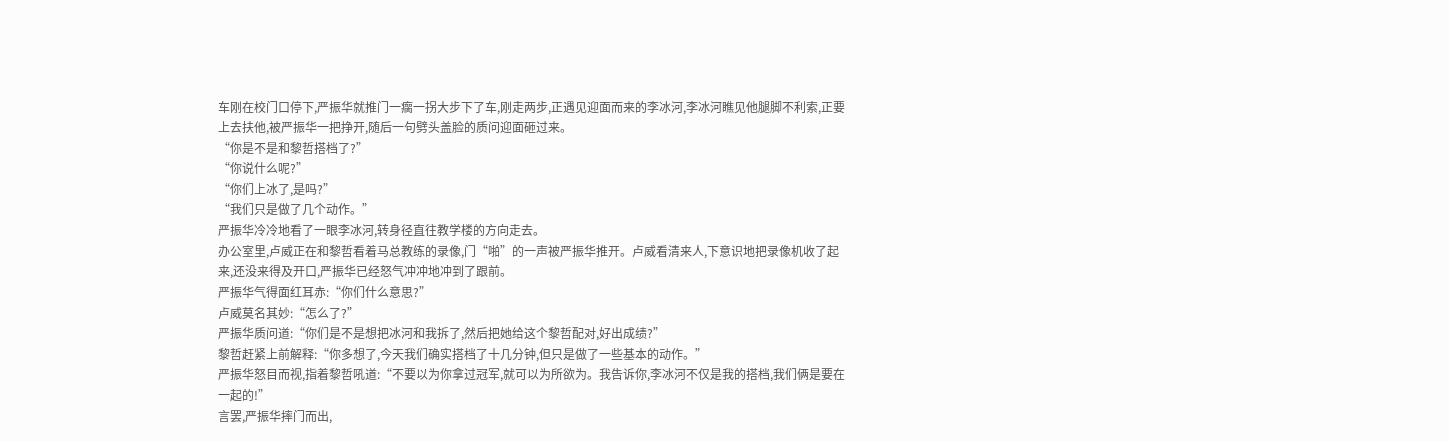车刚在校门口停下,严振华就推门一瘸一拐大步下了车,刚走两步,正遇见迎面而来的李冰河,李冰河瞧见他腿脚不利索,正要上去扶他,被严振华一把挣开,随后一句劈头盖脸的质问迎面砸过来。
“你是不是和黎哲搭档了?”
“你说什么呢?”
“你们上冰了,是吗?”
“我们只是做了几个动作。”
严振华冷冷地看了一眼李冰河,转身径直往教学楼的方向走去。
办公室里,卢威正在和黎哲看着马总教练的录像,门“啪”的一声被严振华推开。卢威看清来人,下意识地把录像机收了起来,还没来得及开口,严振华已经怒气冲冲地冲到了跟前。
严振华气得面红耳赤:“你们什么意思?”
卢威莫名其妙:“怎么了?”
严振华质问道:“你们是不是想把冰河和我拆了,然后把她给这个黎哲配对,好出成绩?”
黎哲赶紧上前解释:“你多想了,今天我们确实搭档了十几分钟,但只是做了一些基本的动作。”
严振华怒目而视,指着黎哲吼道:“不要以为你拿过冠军,就可以为所欲为。我告诉你,李冰河不仅是我的搭档,我们俩是要在一起的!”
言罢,严振华摔门而出,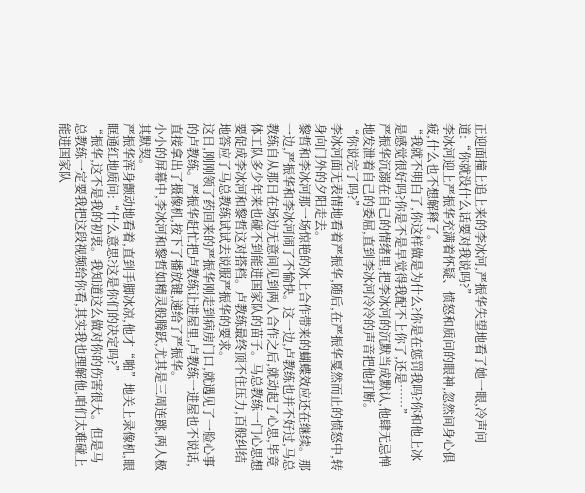正迎面撞上追上来的李冰河,严振华失望地看了她一眼,冷声问道:“你就没什么话要对我说吗?”
李冰河迎上严振华充满着怀疑、愤怒和质问的眼神,忽然间身心俱疲,什么也不想解释了。
“我就不明白了,你这样做是为什么?你是在惩罚我吗?你和他上冰是感觉很好吗?你是不是早觉得我配不上你了,还是……”
严振华沉溺在自己的情绪里,把李冰河的沉默当成默认,他肆无忌惮地发泄着自己的委屈,直到李冰河冷冷的声音把他打断。
“你说完了吗?”
李冰河面无表情地看着严振华,随后,在严振华戛然而止的愤怒中,转身向门外的夕阳走去。
黎哲和李冰河那一场惊艳的冰上合作带来的蝴蝶效应还在继续。那一边,严振华和李冰河闹了不愉快。这一边,卢教练也并不好过,马总教练自从那日在场边无意间见到两人合作之后,就动起了心思,毕竟体工队多少年来也碰不到能进国家队的苗子。马总教练一门心思想要促成李冰河和黎哲这对搭档。卢教练最终顶不住压力,百般纠结地答应了马总教练试试去说服严振华的要求。
这日,刚刚领了药回来的严振华刚走到病房门口,就遇见了一脸心事的卢教练。严振华赶忙把卢教练让进屋里,卢教练一进屋也不说话,直接拿出了摄像机,按下了播放键,递给了严振华。
小小的屏幕中,李冰河和黎哲如精灵般腾跃,尤其是三周连跳,两人极其默契。
严振华浑身颤动地看着,直到手脚冰凉,他才“啪”地关上录像机,眼眶通红地质问:“什么意思?这是你们的决定吗?”
“振华,这不是我的初衷。我知道这么做对你的伤害很大。但是马总教练一定要我把这段视频给你看,其实我也理解他,咱们太难碰上能进国家队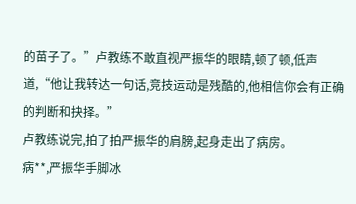的苗子了。”卢教练不敢直视严振华的眼睛,顿了顿,低声道,“他让我转达一句话,竞技运动是残酷的,他相信你会有正确的判断和抉择。”
卢教练说完,拍了拍严振华的肩膀,起身走出了病房。
病**,严振华手脚冰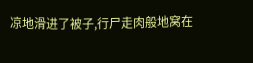凉地滑进了被子,行尸走肉般地窝在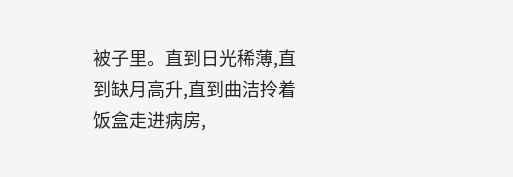被子里。直到日光稀薄,直到缺月高升,直到曲洁拎着饭盒走进病房,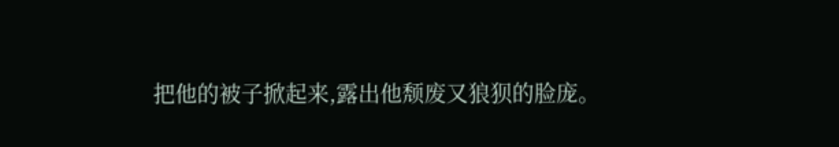把他的被子掀起来,露出他颓废又狼狈的脸庞。